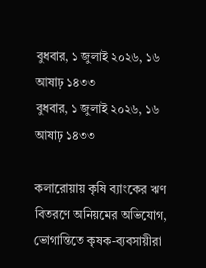বুধবার, ১ জুলাই ২০২৬, ১৬ আষাঢ় ১৪৩৩
বুধবার, ১ জুলাই ২০২৬, ১৬ আষাঢ় ১৪৩৩

কলারোয়ায় কৃষি ব্যাংকের ঋণ বিতরণে অনিয়মের অভিযোগ, ভোগান্তিতে কৃষক-ব্যবসায়ীরা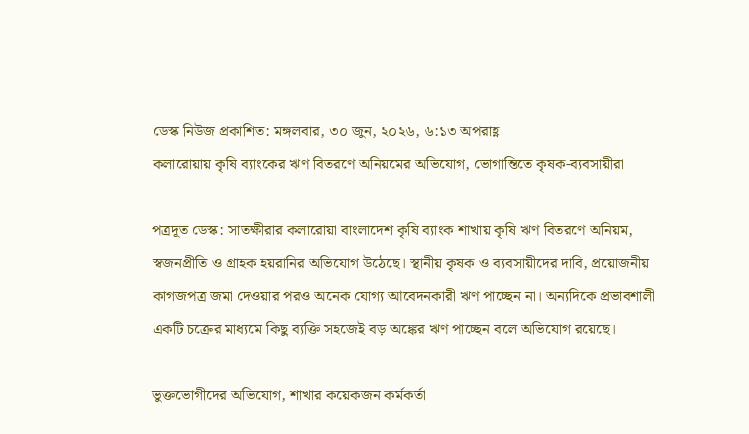ডেস্ক নিউজ প্রকাশিত: মঙ্গলবার, ৩০ জুন, ২০২৬, ৬:১৩ অপরাহ্ণ
কলারোয়ায় কৃষি ব্যাংকের ঋণ বিতরণে অনিয়মের অভিযোগ, ভোগান্তিতে কৃষক-ব্যবসায়ীরা

পত্রদূত ডেস্ক: সাতক্ষীরার কলারোয়া বাংলাদেশ কৃষি ব্যাংক শাখায় কৃষি ঋণ বিতরণে অনিয়ম, স্বজনপ্রীতি ও গ্রাহক হয়রানির অভিযোগ উঠেছে। স্থানীয় কৃষক ও ব্যবসায়ীদের দাবি, প্রয়োজনীয় কাগজপত্র জমা দেওয়ার পরও অনেক যোগ্য আবেদনকারী ঋণ পাচ্ছেন না। অন্যদিকে প্রভাবশালী একটি চক্রের মাধ্যমে কিছু ব্যক্তি সহজেই বড় অঙ্কের ঋণ পাচ্ছেন বলে অভিযোগ রয়েছে।

ভুক্তভোগীদের অভিযোগ, শাখার কয়েকজন কর্মকর্তা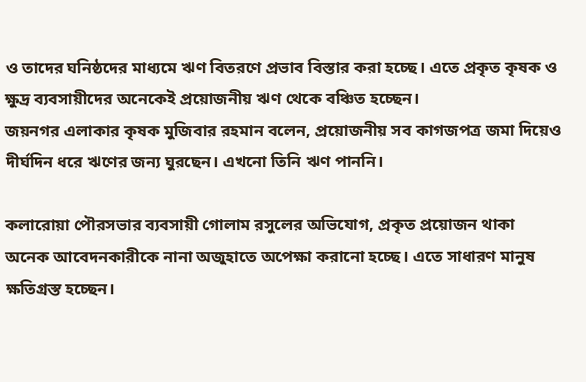ও তাদের ঘনিষ্ঠদের মাধ্যমে ঋণ বিতরণে প্রভাব বিস্তার করা হচ্ছে। এতে প্রকৃত কৃষক ও ক্ষুদ্র ব্যবসায়ীদের অনেকেই প্রয়োজনীয় ঋণ থেকে বঞ্চিত হচ্ছেন।
জয়নগর এলাকার কৃষক মুজিবার রহমান বলেন, প্রয়োজনীয় সব কাগজপত্র জমা দিয়েও দীর্ঘদিন ধরে ঋণের জন্য ঘুরছেন। এখনো তিনি ঋণ পাননি।

কলারোয়া পৌরসভার ব্যবসায়ী গোলাম রসুলের অভিযোগ, প্রকৃত প্রয়োজন থাকা অনেক আবেদনকারীকে নানা অজুহাতে অপেক্ষা করানো হচ্ছে। এতে সাধারণ মানুষ ক্ষতিগ্রস্ত হচ্ছেন।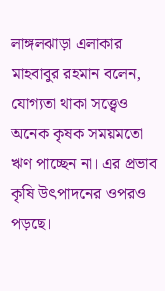লাঙ্গলঝাড়া এলাকার মাহবাবুর রহমান বলেন, যোগ্যতা থাকা সত্ত্বেও অনেক কৃষক সময়মতো ঋণ পাচ্ছেন না। এর প্রভাব কৃষি উৎপাদনের ওপরও পড়ছে।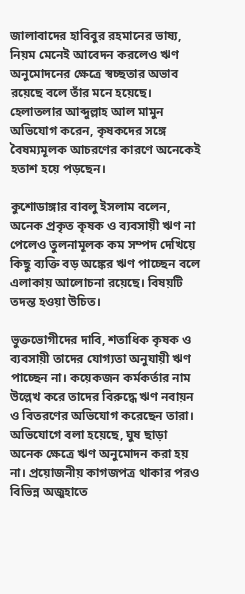জালাবাদের হাবিবুর রহমানের ভাষ্য, নিয়ম মেনেই আবেদন করলেও ঋণ অনুমোদনের ক্ষেত্রে স্বচ্ছতার অভাব রয়েছে বলে তাঁর মনে হয়েছে।
হেলাতলার আব্দুল্লাহ আল মামুন অভিযোগ করেন, কৃষকদের সঙ্গে বৈষম্যমূলক আচরণের কারণে অনেকেই হতাশ হয়ে পড়ছেন।

কুশোডাঙ্গার বাবলু ইসলাম বলেন, অনেক প্রকৃত কৃষক ও ব্যবসায়ী ঋণ না পেলেও তুলনামূলক কম সম্পদ দেখিয়ে কিছু ব্যক্তি বড় অঙ্কের ঋণ পাচ্ছেন বলে এলাকায় আলোচনা রয়েছে। বিষয়টি তদন্ত হওয়া উচিত।

ভুক্তভোগীদের দাবি, শতাধিক কৃষক ও ব্যবসায়ী তাদের যোগ্যতা অনুযায়ী ঋণ পাচ্ছেন না। কয়েকজন কর্মকর্তার নাম উল্লেখ করে তাদের বিরুদ্ধে ঋণ নবায়ন ও বিতরণের অভিযোগ করেছেন তারা। অভিযোগে বলা হয়েছে, ঘুষ ছাড়া অনেক ক্ষেত্রে ঋণ অনুমোদন করা হয় না। প্রয়োজনীয় কাগজপত্র থাকার পরও বিভিন্ন অজুহাতে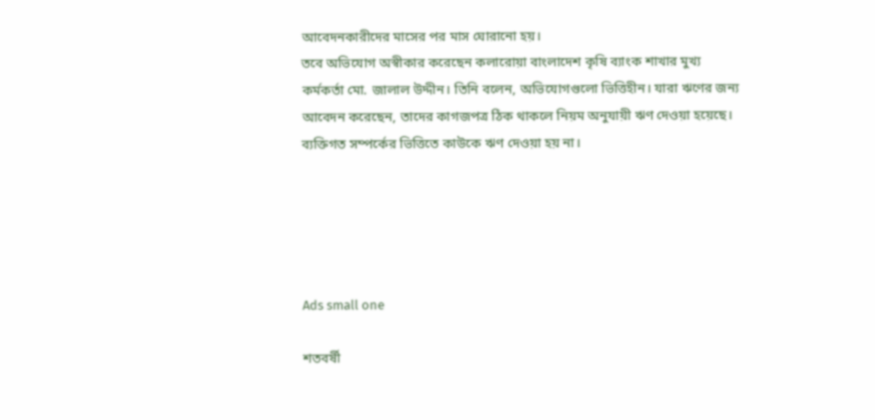আবেদনকারীদের মাসের পর মাস ঘোরানো হয়।
তবে অভিযোগ অস্বীকার করেছেন কলারোয়া বাংলাদেশ কৃষি ব্যাংক শাখার মুখ্য কর্মকর্তা মো. জালাল উদ্দীন। তিনি বলেন, অভিযোগগুলো ভিত্তিহীন। যারা ঋণের জন্য আবেদন করেছেন, তাদের কাগজপত্র ঠিক থাকলে নিয়ম অনুযায়ী ঋণ দেওয়া হয়েছে। ব্যক্তিগত সম্পর্কের ভিত্তিতে কাউকে ঋণ দেওয়া হয় না।





Ads small one

শতবর্ষী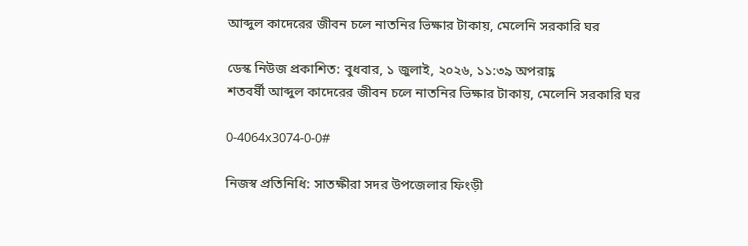আব্দুল কাদেরের জীবন চলে নাতনির ভিক্ষার টাকায়, মেলেনি সরকারি ঘর

ডেস্ক নিউজ প্রকাশিত: বুধবার, ১ জুলাই, ২০২৬, ১১:৩৯ অপরাহ্ণ
শতবর্ষী আব্দুল কাদেরের জীবন চলে নাতনির ভিক্ষার টাকায়, মেলেনি সরকারি ঘর

0-4064x3074-0-0#

নিজস্ব প্রতিনিধি: সাতক্ষীরা সদর উপজেলার ফিংড়ী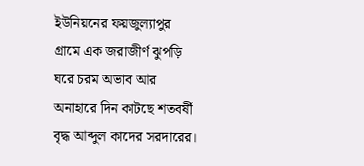ইউনিয়নের ফয়জুল্যাপুর গ্রামে এক জরাজীর্ণ ঝুপড়ি ঘরে চরম অভাব আর অনাহারে দিন কাটছে শতবর্ষী বৃদ্ধ আব্দুল কাদের সরদারের।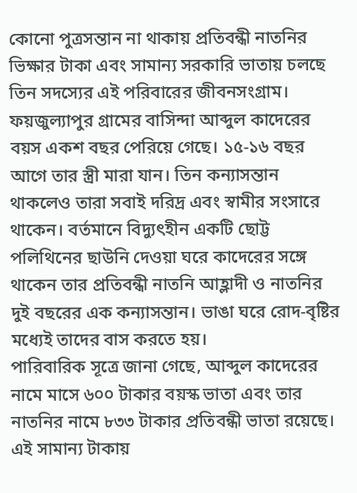কোনো পুত্রসন্তান না থাকায় প্রতিবন্ধী নাতনির ভিক্ষার টাকা এবং সামান্য সরকারি ভাতায় চলছে তিন সদস্যের এই পরিবারের জীবনসংগ্রাম।
ফয়জুল্যাপুর গ্রামের বাসিন্দা আব্দুল কাদেরের বয়স একশ বছর পেরিয়ে গেছে। ১৫-১৬ বছর আগে তার স্ত্রী মারা যান। তিন কন্যাসন্তান থাকলেও তারা সবাই দরিদ্র এবং স্বামীর সংসারে থাকেন। বর্তমানে বিদ্যুৎহীন একটি ছোট্ট পলিথিনের ছাউনি দেওয়া ঘরে কাদেরের সঙ্গে থাকেন তার প্রতিবন্ধী নাতনি আহ্লাদী ও নাতনির দুই বছরের এক কন্যাসন্তান। ভাঙা ঘরে রোদ-বৃষ্টির মধ্যেই তাদের বাস করতে হয়।
পারিবারিক সূত্রে জানা গেছে, আব্দুল কাদেরের নামে মাসে ৬০০ টাকার বয়স্ক ভাতা এবং তার নাতনির নামে ৮৩৩ টাকার প্রতিবন্ধী ভাতা রয়েছে। এই সামান্য টাকায়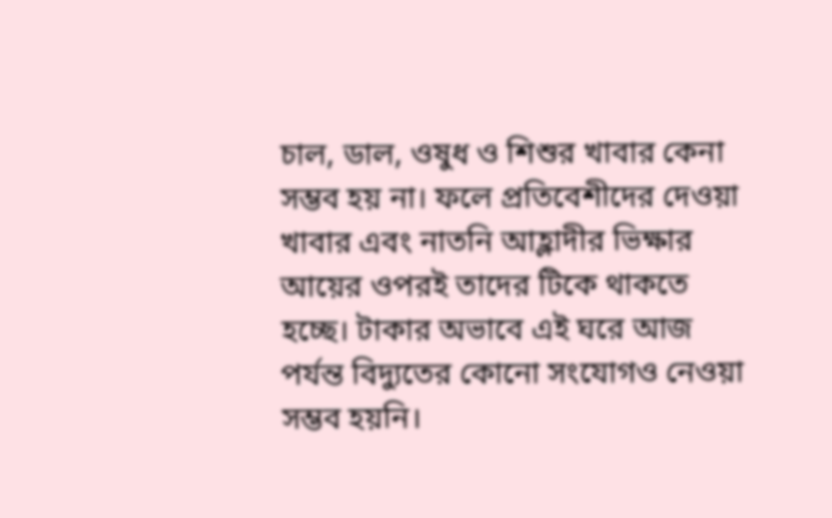চাল, ডাল, ওষুধ ও শিশুর খাবার কেনা সম্ভব হয় না। ফলে প্রতিবেশীদের দেওয়া খাবার এবং নাতনি আহ্লাদীর ভিক্ষার আয়ের ওপরই তাদের টিকে থাকতে হচ্ছে। টাকার অভাবে এই ঘরে আজ পর্যন্ত বিদ্যুতের কোনো সংযোগও নেওয়া সম্ভব হয়নি।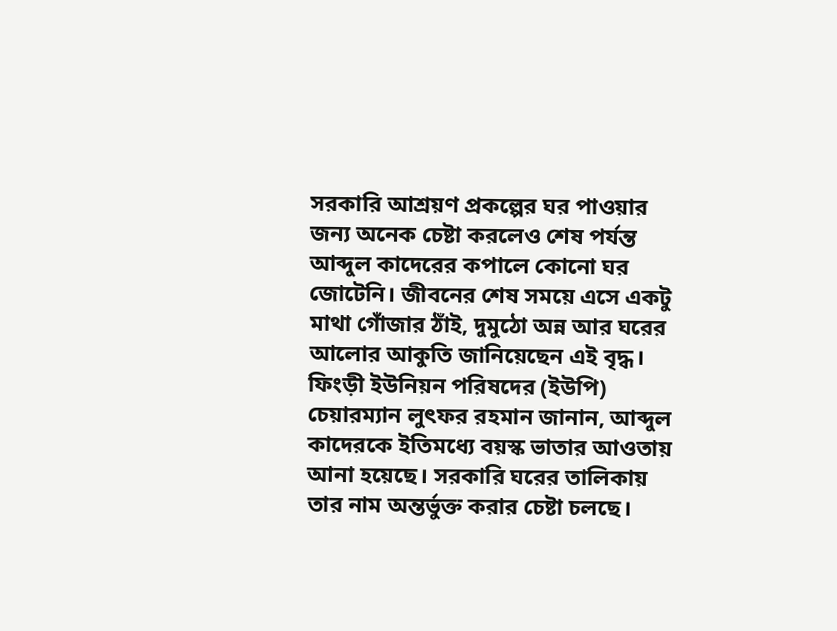সরকারি আশ্রয়ণ প্রকল্পের ঘর পাওয়ার জন্য অনেক চেষ্টা করলেও শেষ পর্যন্ত আব্দুল কাদেরের কপালে কোনো ঘর জোটেনি। জীবনের শেষ সময়ে এসে একটু মাথা গোঁজার ঠাঁই, দুমুঠো অন্ন আর ঘরের আলোর আকুতি জানিয়েছেন এই বৃদ্ধ।
ফিংড়ী ইউনিয়ন পরিষদের (ইউপি) চেয়ারম্যান লুৎফর রহমান জানান, আব্দুল কাদেরকে ইতিমধ্যে বয়স্ক ভাতার আওতায় আনা হয়েছে। সরকারি ঘরের তালিকায় তার নাম অন্তর্ভুক্ত করার চেষ্টা চলছে।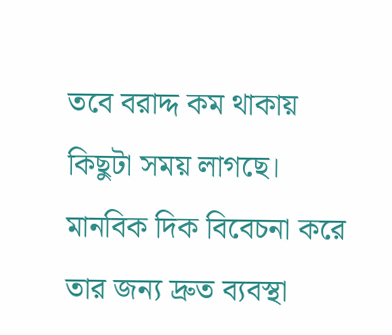তবে বরাদ্দ কম থাকায় কিছুটা সময় লাগছে। মানবিক দিক বিবেচনা করে তার জন্য দ্রুত ব্যবস্থা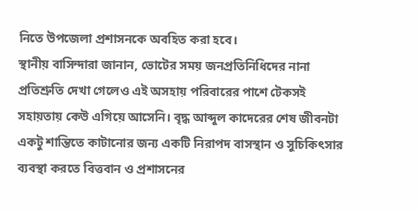নিতে উপজেলা প্রশাসনকে অবহিত করা হবে।
স্থানীয় বাসিন্দারা জানান, ভোটের সময় জনপ্রতিনিধিদের নানা প্রতিশ্রুতি দেখা গেলেও এই অসহায় পরিবারের পাশে টেকসই সহায়তায় কেউ এগিয়ে আসেনি। বৃদ্ধ আব্দুল কাদেরের শেষ জীবনটা একটু শান্তিতে কাটানোর জন্য একটি নিরাপদ বাসস্থান ও সুচিকিৎসার ব্যবস্থা করতে বিত্তবান ও প্রশাসনের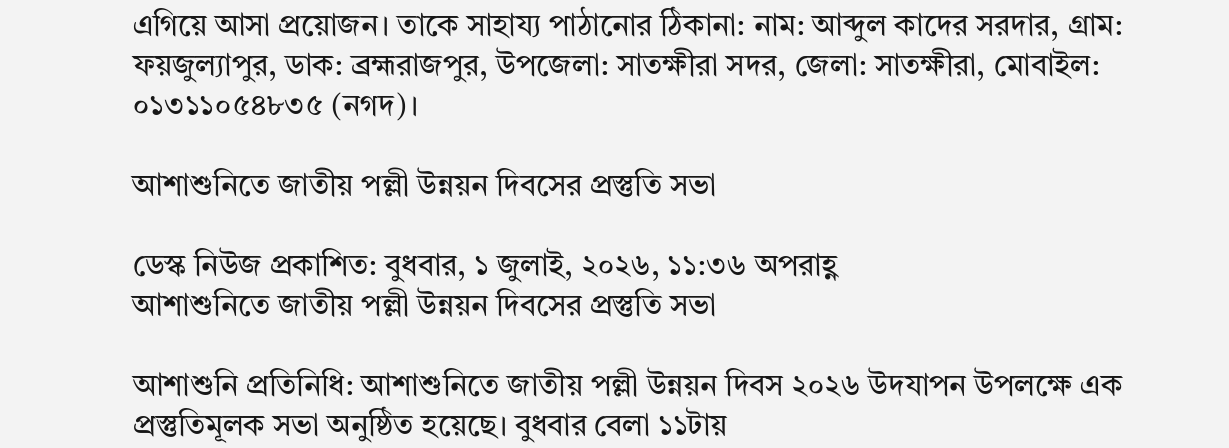এগিয়ে আসা প্রয়োজন। তাকে সাহায্য পাঠানোর ঠিকানা: নাম: আব্দুল কাদের সরদার, গ্রাম: ফয়জুল্যাপুর, ডাক: ব্রহ্মরাজপুর, উপজেলা: সাতক্ষীরা সদর, জেলা: সাতক্ষীরা, মোবাইল: ০১৩১১০৫৪৮৩৫ (নগদ)।

আশাশুনিতে জাতীয় পল্লী উন্নয়ন দিবসের প্রস্তুতি সভা

ডেস্ক নিউজ প্রকাশিত: বুধবার, ১ জুলাই, ২০২৬, ১১:৩৬ অপরাহ্ণ
আশাশুনিতে জাতীয় পল্লী উন্নয়ন দিবসের প্রস্তুতি সভা

আশাশুনি প্রতিনিধি: আশাশুনিতে জাতীয় পল্লী উন্নয়ন দিবস ২০২৬ উদযাপন উপলক্ষে এক প্রস্তুতিমূলক সভা অনুষ্ঠিত হয়েছে। বুধবার বেলা ১১টায়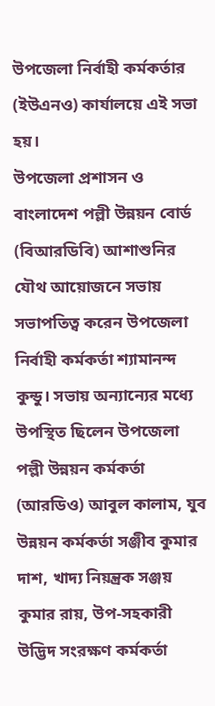উপজেলা নির্বাহী কর্মকর্তার (ইউএনও) কার্যালয়ে এই সভা হয়।
উপজেলা প্রশাসন ও বাংলাদেশ পল্লী উন্নয়ন বোর্ড (বিআরডিবি) আশাশুনির যৌথ আয়োজনে সভায় সভাপতিত্ব করেন উপজেলা নির্বাহী কর্মকর্তা শ্যামানন্দ কুন্ডু। সভায় অন্যান্যের মধ্যে উপস্থিত ছিলেন উপজেলা পল্লী উন্নয়ন কর্মকর্তা (আরডিও) আবুল কালাম, যুব উন্নয়ন কর্মকর্তা সঞ্জীব কুমার দাশ, খাদ্য নিয়ন্ত্রক সঞ্জয় কুমার রায়, উপ-সহকারী উদ্ভিদ সংরক্ষণ কর্মকর্তা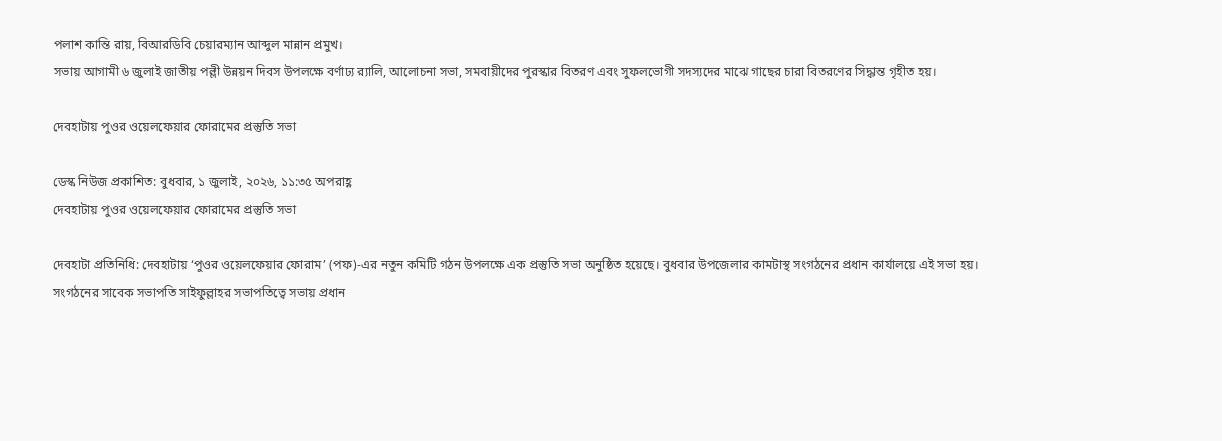পলাশ কান্তি রায়, বিআরডিবি চেয়ারম্যান আব্দুল মান্নান প্রমুখ।
সভায় আগামী ৬ জুলাই জাতীয় পল্লী উন্নয়ন দিবস উপলক্ষে বর্ণাঢ্য র‌্যালি, আলোচনা সভা, সমবায়ীদের পুরস্কার বিতরণ এবং সুফলভোগী সদস্যদের মাঝে গাছের চারা বিতরণের সিদ্ধান্ত গৃহীত হয়।

দেবহাটায় পুওর ওয়েলফেয়ার ফোরামের প্রস্তুতি সভা

ডেস্ক নিউজ প্রকাশিত: বুধবার, ১ জুলাই, ২০২৬, ১১:৩৫ অপরাহ্ণ
দেবহাটায় পুওর ওয়েলফেয়ার ফোরামের প্রস্তুতি সভা

দেবহাটা প্রতিনিধি: দেবহাটায় ‘পুওর ওয়েলফেয়ার ফোরাম’ (পফ)-এর নতুন কমিটি গঠন উপলক্ষে এক প্রস্তুতি সভা অনুষ্ঠিত হয়েছে। বুধবার উপজেলার কামটাস্থ সংগঠনের প্রধান কার্যালয়ে এই সভা হয়।
সংগঠনের সাবেক সভাপতি সাইফুল্লাহর সভাপতিত্বে সভায় প্রধান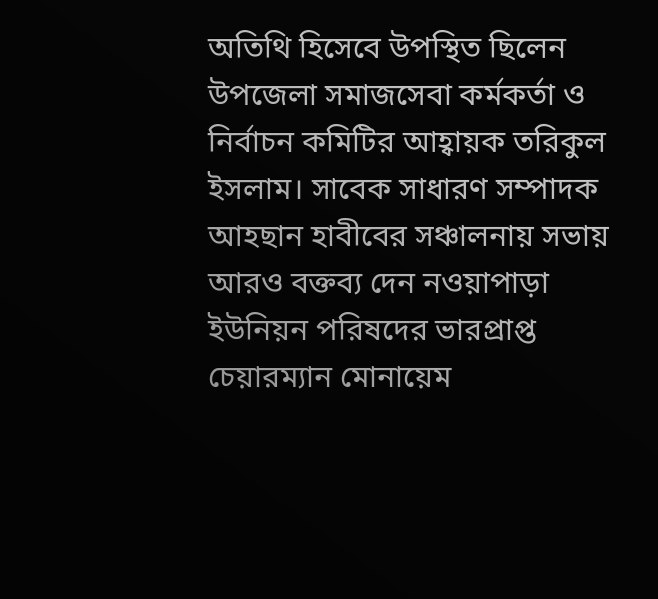অতিথি হিসেবে উপস্থিত ছিলেন উপজেলা সমাজসেবা কর্মকর্তা ও নির্বাচন কমিটির আহ্বায়ক তরিকুল ইসলাম। সাবেক সাধারণ সম্পাদক আহছান হাবীবের সঞ্চালনায় সভায় আরও বক্তব্য দেন নওয়াপাড়া ইউনিয়ন পরিষদের ভারপ্রাপ্ত চেয়ারম্যান মোনায়েম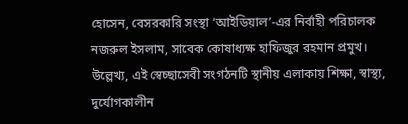হোসেন, বেসরকারি সংস্থা ‘আইডিয়াল’-এর নির্বাহী পরিচালক নজরুল ইসলাম, সাবেক কোষাধ্যক্ষ হাফিজুর রহমান প্রমুখ। উল্লেখ্য, এই স্বেচ্ছাসেবী সংগঠনটি স্থানীয় এলাকায় শিক্ষা, স্বাস্থ্য, দুর্যোগকালীন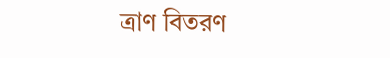ত্রাণ বিতরণ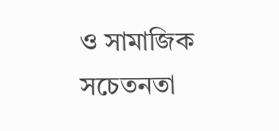ও সামাজিক সচেতনতা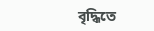বৃদ্ধিতে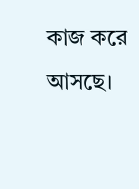কাজ করে আসছে।